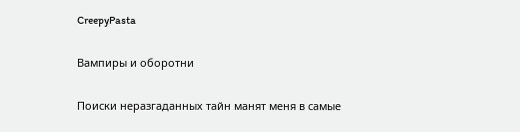CreepyPasta

Вампиры и оборотни

Поиски неразгаданных тайн манят меня в самые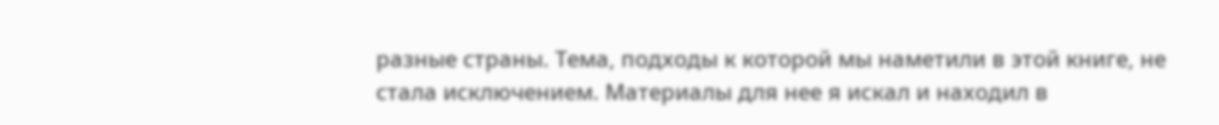разные страны. Тема, подходы к которой мы наметили в этой книге, не стала исключением. Материалы для нее я искал и находил в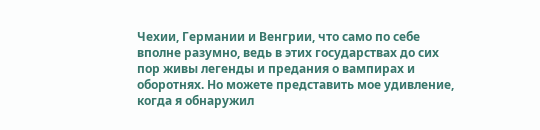Чехии, Германии и Венгрии, что само по себе вполне разумно, ведь в этих государствах до сих пор живы легенды и предания о вампирах и оборотнях. Но можете представить мое удивление, когда я обнаружил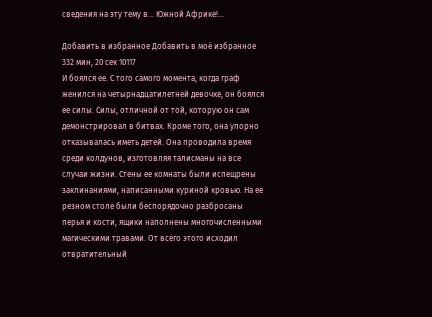сведения на эту тему в... Южной Африке!…

Добавить в избранное Добавить в моё избранное
332 мин, 20 сек 10117
И боялся ее. С того самого момента, когда граф женился на четырнадцатилетней девочке, он боялся ее силы. Силы, отличной от той, которую он сам демонстрировал в битвах. Кроме того, она упорно отказывалась иметь детей. Она проводила время среди колдунов, изготовляя талисманы на все случаи жизни. Стены ее комнаты были испещрены заклинаниями, написанными куриной кровью. На ее резном столе были беспорядочно разбросаны перья и кости, ящики наполнены многочисленными магическими травами. От всего этого исходил отвратительный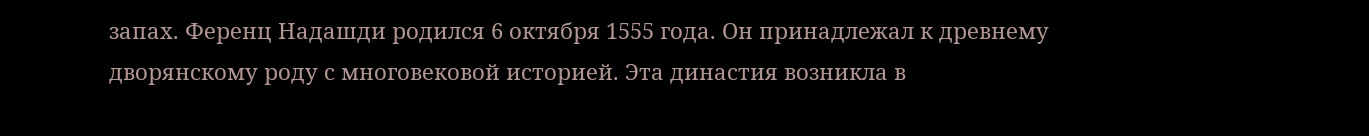запах. Ференц Надашди родился 6 октября 1555 года. Он принадлежал к древнему дворянскому роду с многовековой историей. Эта династия возникла в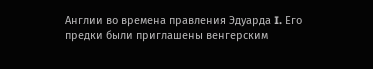Англии во времена правления Эдуарда I. Его предки были приглашены венгерским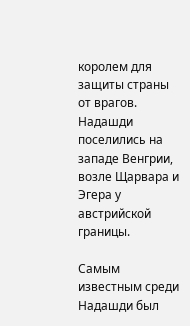королем для защиты страны от врагов. Надашди поселились на западе Венгрии, возле Щарвара и Эгера у австрийской границы.

Самым известным среди Надашди был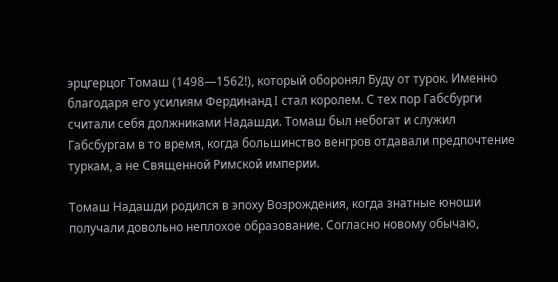эрцгерцог Томаш (1498—1562!), который оборонял Буду от турок. Именно благодаря его усилиям Фердинанд I стал королем. С тех пор Габсбурги считали себя должниками Надашди. Томаш был небогат и служил Габсбургам в то время, когда большинство венгров отдавали предпочтение туркам, а не Священной Римской империи.

Томаш Надашди родился в эпоху Возрождения, когда знатные юноши получали довольно неплохое образование. Согласно новому обычаю,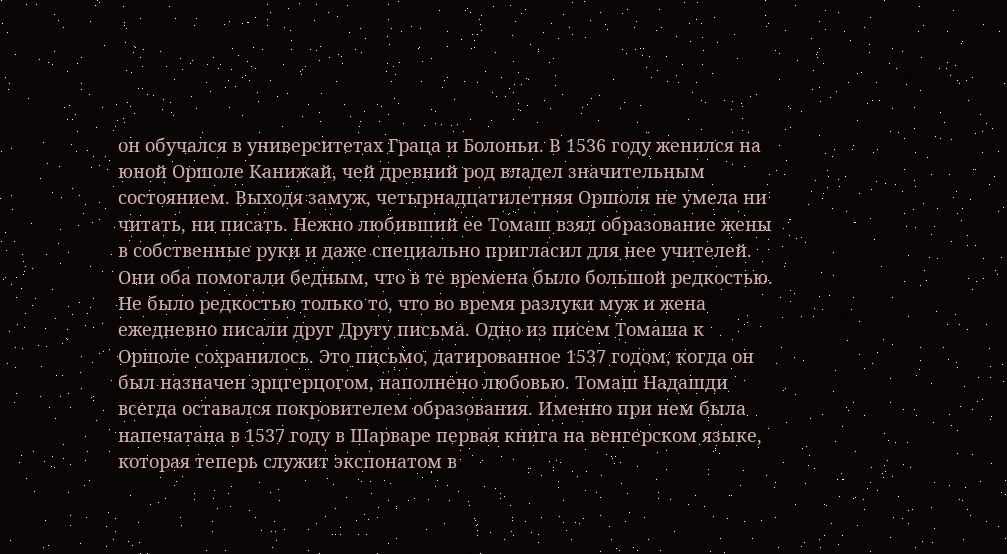он обучался в университетах Граца и Болоньи. В 1536 году женился на юной Оршоле Канижай, чей древний род владел значительным состоянием. Выходя замуж, четырнадцатилетняя Оршоля не умела ни читать, ни писать. Нежно любивший ее Томаш взял образование жены в собственные руки и даже специально пригласил для нее учителей. Они оба помогали бедным, что в те времена было большой редкостью. Не было редкостью только то, что во время разлуки муж и жена ежедневно писали друг Другу письма. Одно из писем Томаша к Оршоле сохранилось. Это письмо, датированное 1537 годом, когда он был назначен эрцгерцогом, наполнено любовью. Томаш Надашди всегда оставался покровителем образования. Именно при нем была напечатана в 1537 году в Шарваре первая книга на венгерском языке, которая теперь служит экспонатом в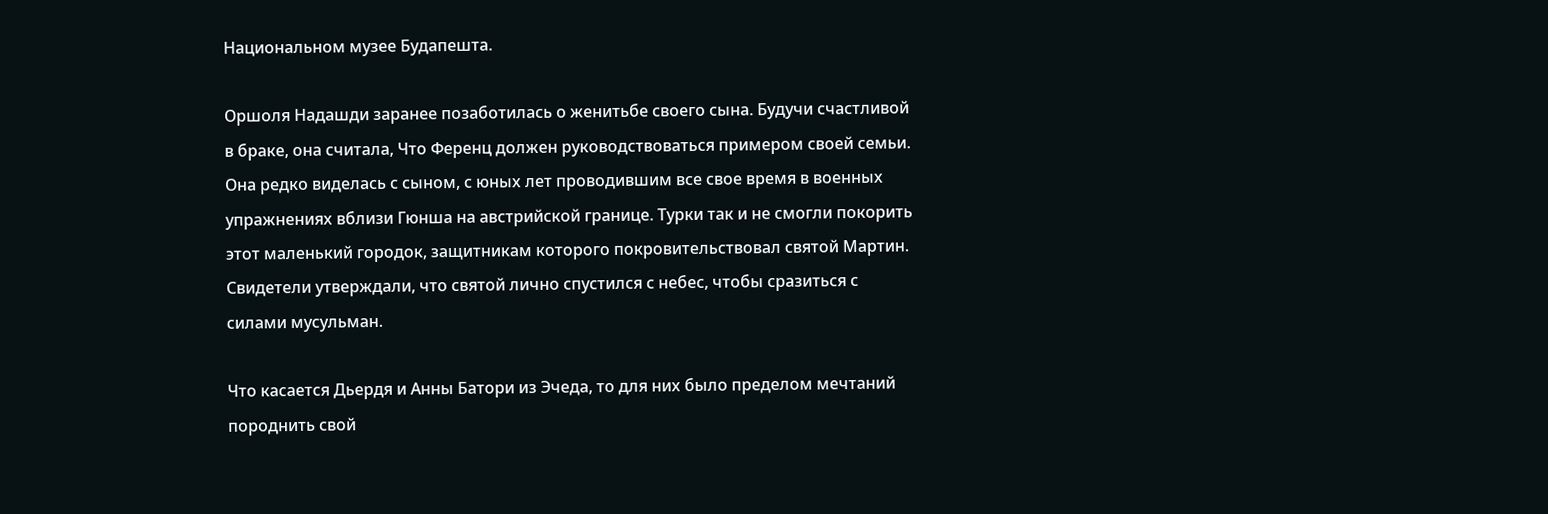Национальном музее Будапешта.

Оршоля Надашди заранее позаботилась о женитьбе своего сына. Будучи счастливой в браке, она считала, Что Ференц должен руководствоваться примером своей семьи. Она редко виделась с сыном, с юных лет проводившим все свое время в военных упражнениях вблизи Гюнша на австрийской границе. Турки так и не смогли покорить этот маленький городок, защитникам которого покровительствовал святой Мартин. Свидетели утверждали, что святой лично спустился с небес, чтобы сразиться с силами мусульман.

Что касается Дьердя и Анны Батори из Эчеда, то для них было пределом мечтаний породнить свой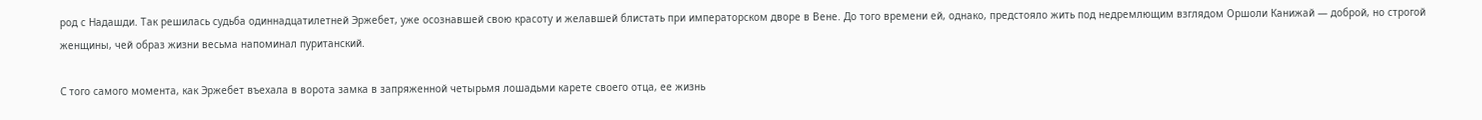род с Надашди. Так решилась судьба одиннадцатилетней Эржебет, уже осознавшей свою красоту и желавшей блистать при императорском дворе в Вене. До того времени ей, однако, предстояло жить под недремлющим взглядом Оршоли Канижай — доброй, но строгой женщины, чей образ жизни весьма напоминал пуританский.

С того самого момента, как Эржебет въехала в ворота замка в запряженной четырьмя лошадьми карете своего отца, ее жизнь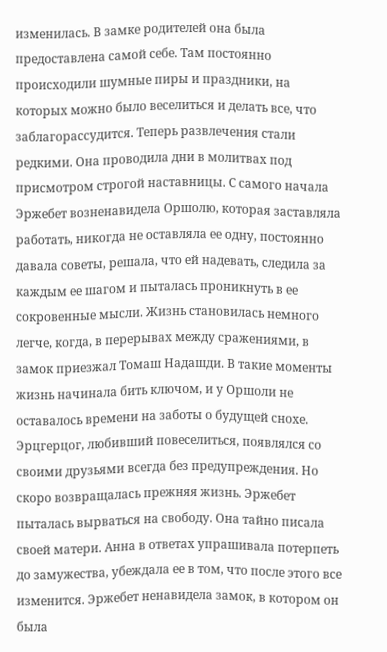изменилась. В замке родителей она была предоставлена самой себе. Там постоянно происходили шумные пиры и праздники, на которых можно было веселиться и делать все, что заблагорассудится. Теперь развлечения стали редкими. Она проводила дни в молитвах под присмотром строгой наставницы. С самого начала Эржебет возненавидела Оршолю, которая заставляла работать, никогда не оставляла ее одну, постоянно давала советы, решала, что ей надевать, следила за каждым ее шагом и пыталась проникнуть в ее сокровенные мысли. Жизнь становилась немного легче, когда, в перерывах между сражениями, в замок приезжал Томаш Надашди. В такие моменты жизнь начинала бить ключом, и у Оршоли не оставалось времени на заботы о будущей снохе. Эрцгерцог, любивший повеселиться, появлялся со своими друзьями всегда без предупреждения. Но скоро возвращалась прежняя жизнь. Эржебет пыталась вырваться на свободу. Она тайно писала своей матери. Анна в ответах упрашивала потерпеть до замужества, убеждала ее в том, что после этого все изменится. Эржебет ненавидела замок, в котором он была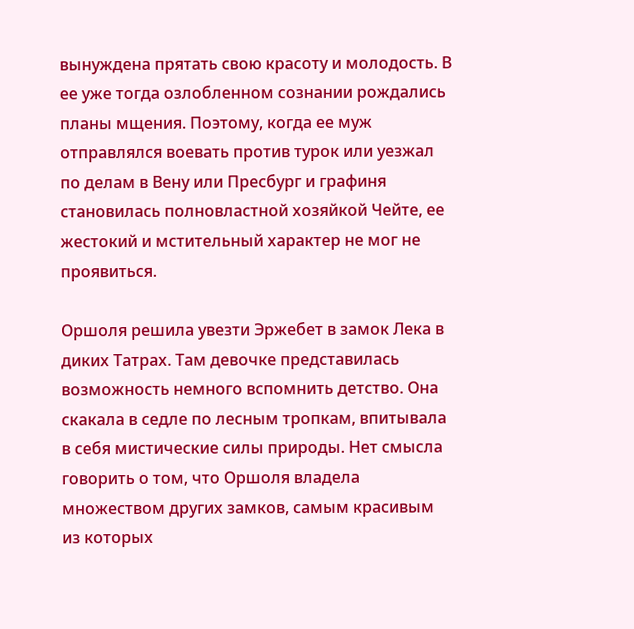вынуждена прятать свою красоту и молодость. В ее уже тогда озлобленном сознании рождались планы мщения. Поэтому, когда ее муж отправлялся воевать против турок или уезжал по делам в Вену или Пресбург и графиня становилась полновластной хозяйкой Чейте, ее жестокий и мстительный характер не мог не проявиться.

Оршоля решила увезти Эржебет в замок Лека в диких Татрах. Там девочке представилась возможность немного вспомнить детство. Она скакала в седле по лесным тропкам, впитывала в себя мистические силы природы. Нет смысла говорить о том, что Оршоля владела множеством других замков, самым красивым из которых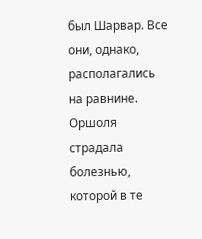был Шарвар. Все они, однако, располагались на равнине. Оршоля страдала болезнью, которой в те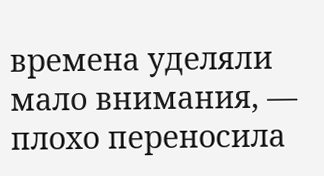времена уделяли мало внимания, — плохо переносила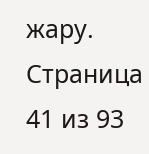жару.
Страница 41 из 93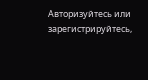Авторизуйтесь или зарегистрируйтесь,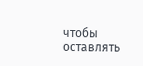чтобы оставлять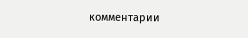комментарии